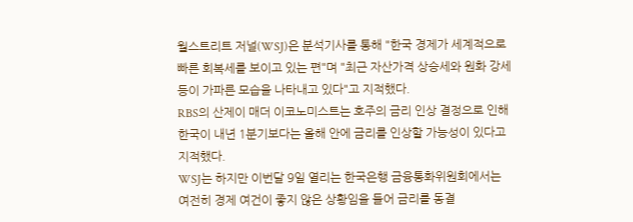월스트리트 저널(WSJ)은 분석기사를 통해 "한국 경제가 세계적으로 빠른 회복세를 보이고 있는 편"며 "최근 자산가격 상승세와 원화 강세 등이 가파른 모습을 나타내고 있다"고 지적했다.
RBS의 산제이 매더 이코노미스트는 호주의 금리 인상 결정으로 인해 한국이 내년 1분기보다는 올해 안에 금리를 인상할 가능성이 있다고 지적했다.
WSJ는 하지만 이번달 9일 열리는 한국은행 금융통화위원회에서는 여전히 경제 여건이 좋지 않은 상황임을 들어 금리를 동결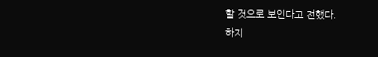할 것으로 보인다고 전했다.
하지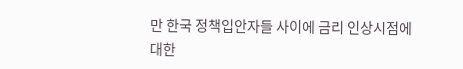만 한국 정책입안자들 사이에 금리 인상시점에 대한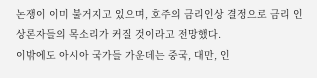논쟁이 이미 불거지고 있으며, 호주의 금리인상 결정으로 금리 인상론자들의 목소리가 커질 것이라고 전망했다.
이밖에도 아시아 국가들 가운데는 중국, 대만, 인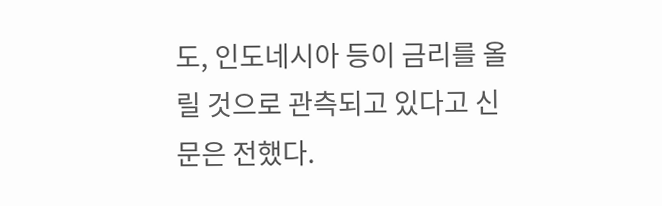도, 인도네시아 등이 금리를 올릴 것으로 관측되고 있다고 신문은 전했다.